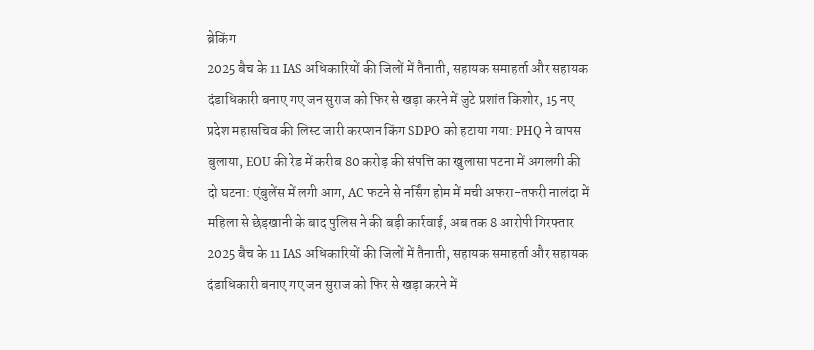ब्रेकिंग
2025 बैच के 11 IAS अधिकारियों की जिलों में तैनाती, सहायक समाहर्ता और सहायक दंडाधिकारी बनाए गए जन सुराज को फिर से खड़ा करने में जुटे प्रशांत किशोर, 15 नए प्रदेश महासचिव की लिस्ट जारी करप्शन किंग SDPO को हटाया गया: PHQ ने वापस बुलाया, EOU की रेड में करीब 80 करोड़ की संपत्ति का खुलासा पटना में अगलगी की दो घटना: एंबुलेंस में लगी आग, AC फटने से नर्सिंग होम में मची अफरा-तफरी नालंदा में महिला से छेड़खानी के बाद पुलिस ने की बड़ी कार्रवाई, अब तक 8 आरोपी गिरफ्तार 2025 बैच के 11 IAS अधिकारियों की जिलों में तैनाती, सहायक समाहर्ता और सहायक दंडाधिकारी बनाए गए जन सुराज को फिर से खड़ा करने में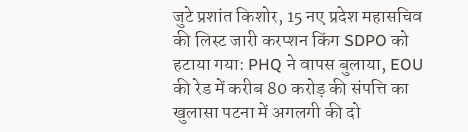जुटे प्रशांत किशोर, 15 नए प्रदेश महासचिव की लिस्ट जारी करप्शन किंग SDPO को हटाया गया: PHQ ने वापस बुलाया, EOU की रेड में करीब 80 करोड़ की संपत्ति का खुलासा पटना में अगलगी की दो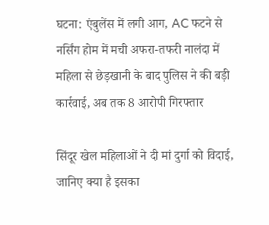घटना: एंबुलेंस में लगी आग, AC फटने से नर्सिंग होम में मची अफरा-तफरी नालंदा में महिला से छेड़खानी के बाद पुलिस ने की बड़ी कार्रवाई, अब तक 8 आरोपी गिरफ्तार

सिंदूर खेल महिलाओं ने दी मां दुर्गा को विदाई, जानिए क्या है इसका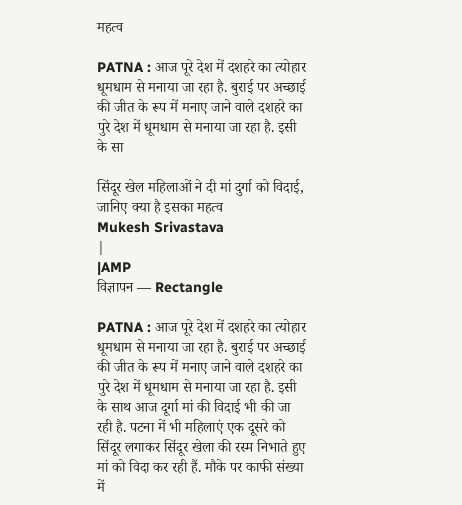महत्व

PATNA : आज पूरे देश में दशहरे का त्योहार धूमधाम से मनाया जा रहा है. बुराई पर अच्छाई की जीत के रूप में मनाए जाने वाले दशहरे का पुरे देश में धूमधाम से मनाया जा रहा है. इसी के सा

सिंदूर खेल महिलाओं ने दी मां दुर्गा को विदाई, जानिए क्या है इसका महत्व
Mukesh Srivastava
|
|AMP
विज्ञापन — Rectangle

PATNA : आज पूरे देश में दशहरे का त्योहार धूमधाम से मनाया जा रहा है. बुराई पर अच्छाई की जीत के रूप में मनाए जाने वाले दशहरे का पुरे देश में धूमधाम से मनाया जा रहा है. इसी के साथ आज दूर्गा मां की विदाई भी की जा रही है. पटना में भी महिलाएं एक दूसरे को सिंदूर लगाकर सिंदूर खेला की रस्म निभाते हुए मां को विदा कर रही हैं. मौके पर काफी संख्या में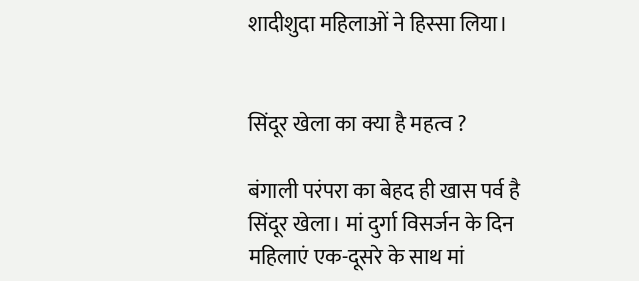शादीशुदा महिलाओं ने हिस्सा लिया।


सिंदूर खेला का क्या है महत्व ?

बंगाली परंपरा का बेहद ही खास पर्व है सिंदूर खेला। मां दुर्गा विसर्जन के दिन महिलाएं एक-दूसरे के साथ मां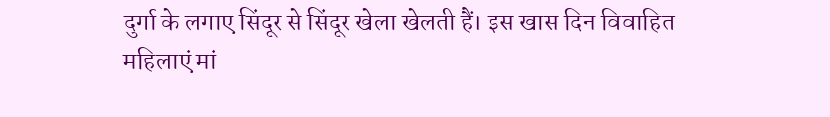दुर्गा के लगाए सिंदूर से सिंदूर खेला खेलती हैं। इस खास दिन विवाहित महिलाएं मां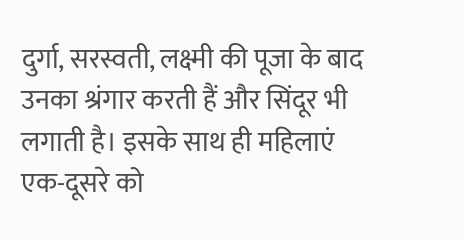दुर्गा, सरस्वती, लक्ष्मी की पूजा के बाद उनका श्रंगार करती हैं और सिंदूर भी लगाती है। इसके साथ ही महिलाएं एक-दूसरे को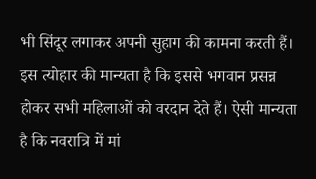भी सिंदूर लगाकर अपनी सुहाग की कामना करती हैं। इस त्योहार की मान्यता है कि इससे भगवान प्रसन्न होकर सभी महिलाओं को वरदान देते हैं। ऐसी मान्यता है कि नवरात्रि में मां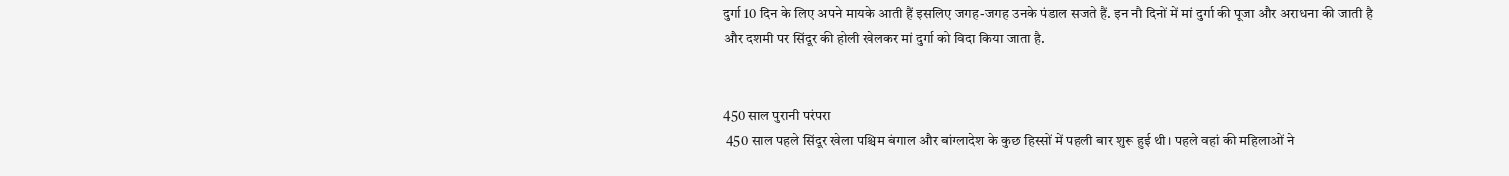दुर्गा 10 दिन के लिए अपने मायके आती हैं इसलिए जगह-जगह उनके पंडाल सजते हैं. इन नौ दिनों में मां दुर्गा की पूजा और अराधना की जाती है और दशमी पर सिंदूर की होली खेलकर मां दुर्गा को विदा किया जाता है.


450 साल पुरानी परंपरा
 450 साल पहले सिंदूर खेला पश्चिम बंगाल और बांग्लादेश के कुछ हिस्सों में पहली बार शुरू हुई थी। पहले वहां की महिलाओं ने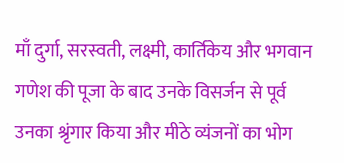माँ दुर्गा, सरस्वती, लक्ष्मी, कार्तिकेय और भगवान गणेश की पूजा के बाद उनके विसर्जन से पूर्व उनका श्रृंगार किया और मीठे व्यंजनों का भोग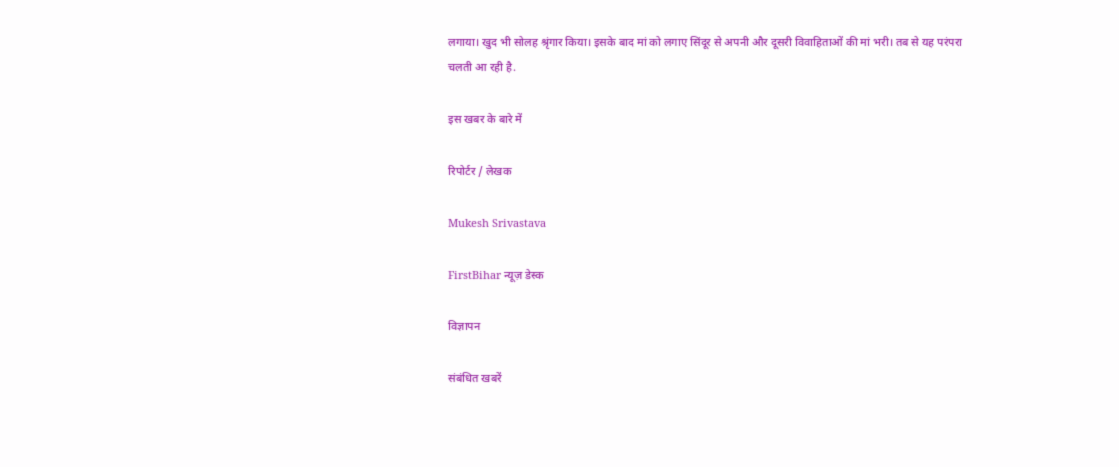लगाया। खुद भी सोलह श्रृंगार किया। इसके बाद मां को लगाए सिंदूर से अपनी और दूसरी विवाहिताओं की मां भरी। तब से यह परंपरा चलती आ रही है.

इस खबर के बारे में

रिपोर्टर / लेखक

Mukesh Srivastava

FirstBihar न्यूज़ डेस्क

विज्ञापन

संबंधित खबरें